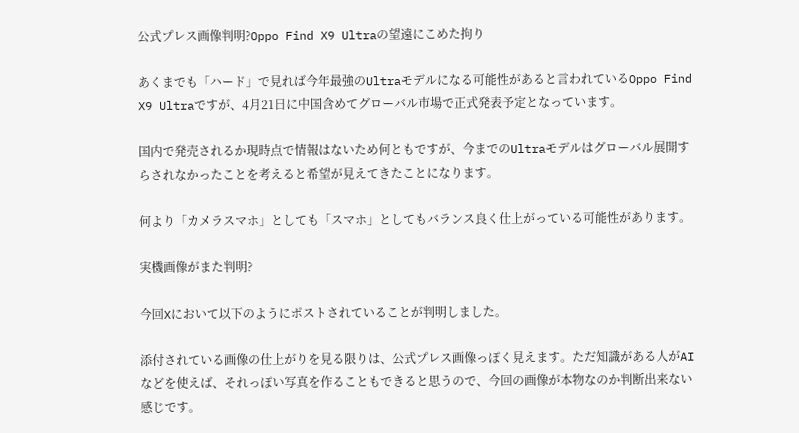公式プレス画像判明?Oppo Find X9 Ultraの望遠にこめた拘り

あくまでも「ハード」で見れば今年最強のUltraモデルになる可能性があると言われているOppo Find X9 Ultraですが、4月21日に中国含めてグローバル市場で正式発表予定となっています。

国内で発売されるか現時点で情報はないため何ともですが、今までのUltraモデルはグローバル展開すらされなかったことを考えると希望が見えてきたことになります。

何より「カメラスマホ」としても「スマホ」としてもバランス良く仕上がっている可能性があります。

実機画像がまた判明?

今回Xにおいて以下のようにポストされていることが判明しました。

添付されている画像の仕上がりを見る限りは、公式プレス画像っぽく見えます。ただ知識がある人がAIなどを使えば、それっぽい写真を作ることもできると思うので、今回の画像が本物なのか判断出来ない感じです。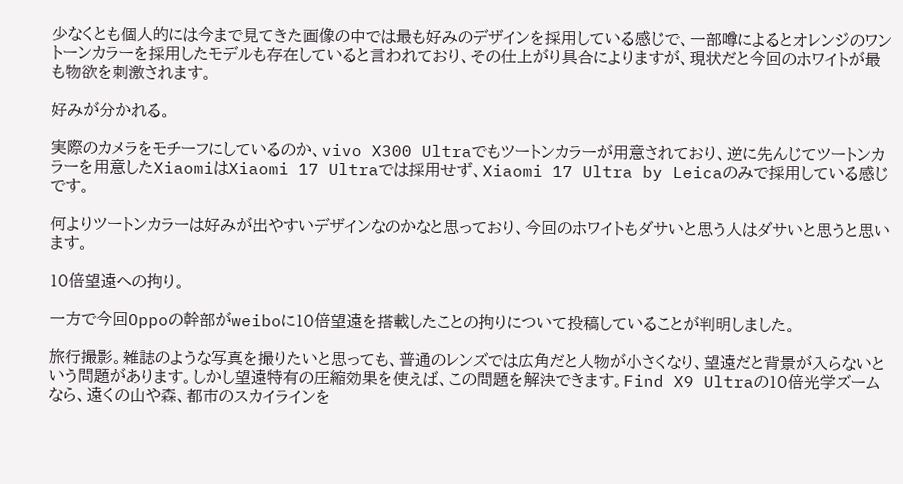少なくとも個人的には今まで見てきた画像の中では最も好みのデザインを採用している感じで、一部噂によるとオレンジのワントーンカラーを採用したモデルも存在していると言われており、その仕上がり具合によりますが、現状だと今回のホワイトが最も物欲を刺激されます。

好みが分かれる。

実際のカメラをモチーフにしているのか、vivo X300 Ultraでもツートンカラーが用意されており、逆に先んじてツートンカラーを用意したXiaomiはXiaomi 17 Ultraでは採用せず、Xiaomi 17 Ultra by Leicaのみで採用している感じです。

何よりツートンカラーは好みが出やすいデザインなのかなと思っており、今回のホワイトもダサいと思う人はダサいと思うと思います。

10倍望遠への拘り。

一方で今回Oppoの幹部がweiboに10倍望遠を搭載したことの拘りについて投稿していることが判明しました。

旅行撮影。雑誌のような写真を撮りたいと思っても、普通のレンズでは広角だと人物が小さくなり、望遠だと背景が入らないという問題があります。しかし望遠特有の圧縮効果を使えば、この問題を解決できます。Find X9 Ultraの10倍光学ズームなら、遠くの山や森、都市のスカイラインを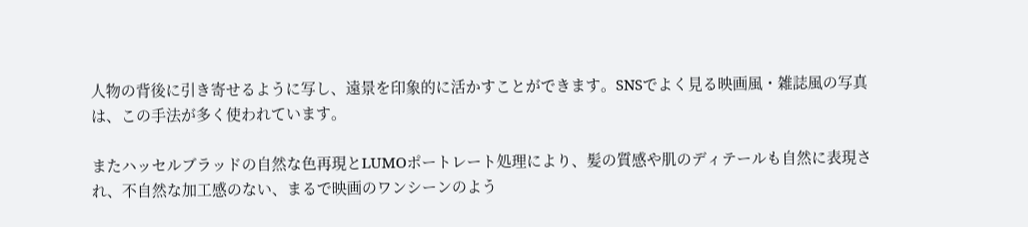人物の背後に引き寄せるように写し、遠景を印象的に活かすことができます。SNSでよく見る映画風・雑誌風の写真は、この手法が多く使われています。

またハッセルブラッドの自然な色再現とLUMOポートレート処理により、髪の質感や肌のディテールも自然に表現され、不自然な加工感のない、まるで映画のワンシーンのよう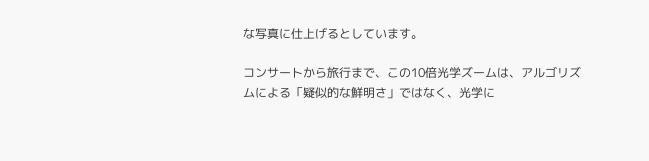な写真に仕上げるとしています。

コンサートから旅行まで、この10倍光学ズームは、アルゴリズムによる「疑似的な鮮明さ」ではなく、光学に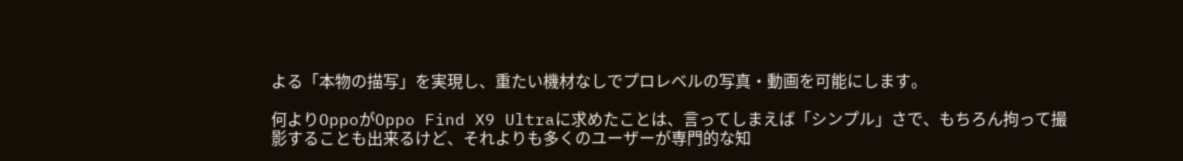よる「本物の描写」を実現し、重たい機材なしでプロレベルの写真・動画を可能にします。

何よりOppoがOppo Find X9 Ultraに求めたことは、言ってしまえば「シンプル」さで、もちろん拘って撮影することも出来るけど、それよりも多くのユーザーが専門的な知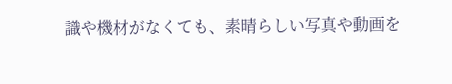識や機材がなくても、素晴らしい写真や動画を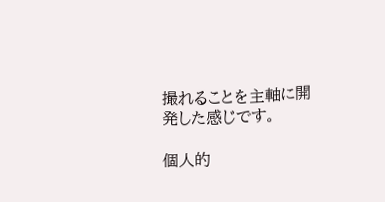撮れることを主軸に開発した感じです。

個人的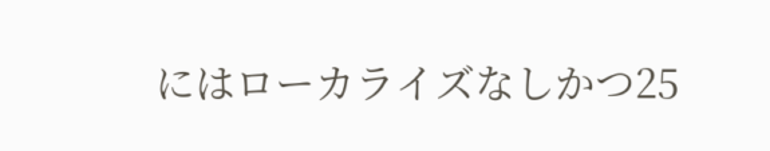にはローカライズなしかつ25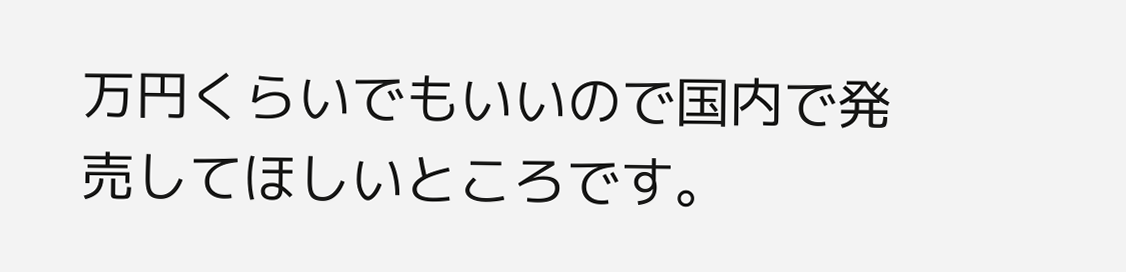万円くらいでもいいので国内で発売してほしいところです。